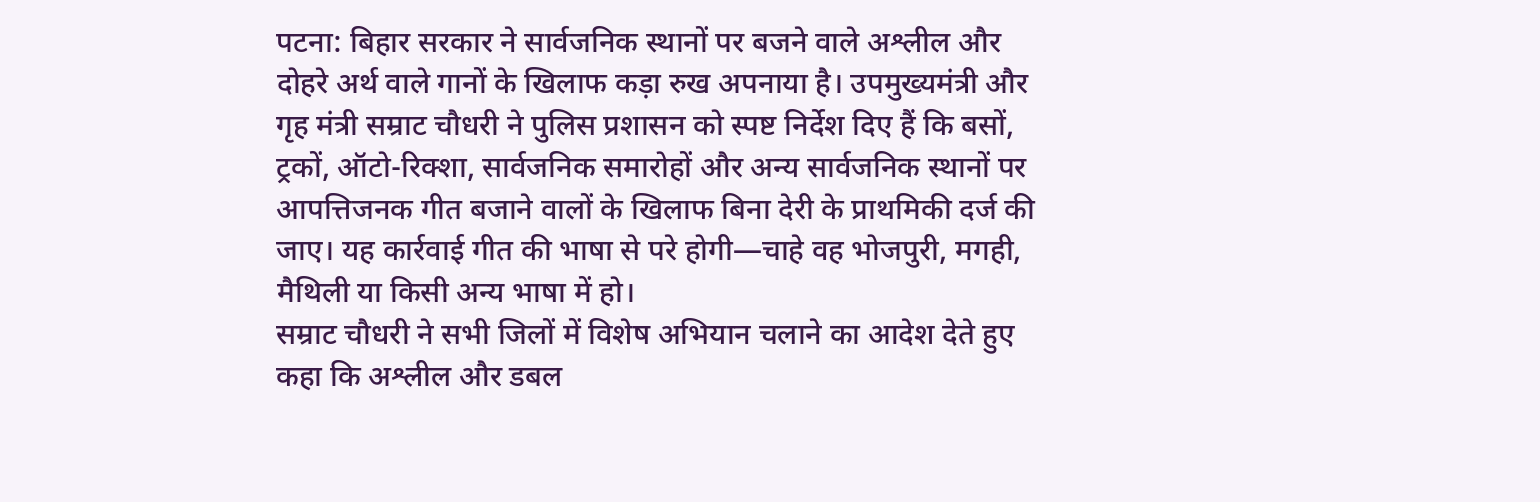पटना: बिहार सरकार ने सार्वजनिक स्थानों पर बजने वाले अश्लील और दोहरे अर्थ वाले गानों के खिलाफ कड़ा रुख अपनाया है। उपमुख्यमंत्री और गृह मंत्री सम्राट चौधरी ने पुलिस प्रशासन को स्पष्ट निर्देश दिए हैं कि बसों, ट्रकों, ऑटो-रिक्शा, सार्वजनिक समारोहों और अन्य सार्वजनिक स्थानों पर आपत्तिजनक गीत बजाने वालों के खिलाफ बिना देरी के प्राथमिकी दर्ज की जाए। यह कार्रवाई गीत की भाषा से परे होगी—चाहे वह भोजपुरी, मगही, मैथिली या किसी अन्य भाषा में हो।
सम्राट चौधरी ने सभी जिलों में विशेष अभियान चलाने का आदेश देते हुए कहा कि अश्लील और डबल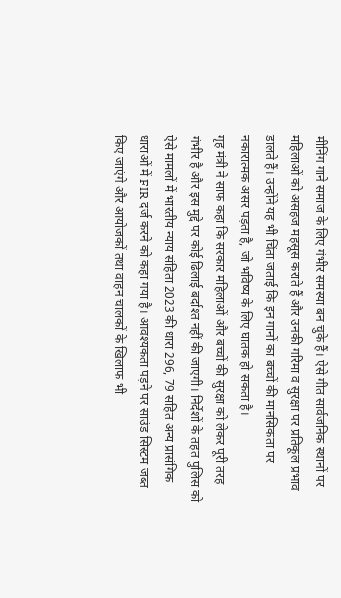मीनिंग गाने समाज के लिए गंभीर समस्या बन चुके हैं। ऐसे गीत सार्वजनिक स्थानों पर महिलाओं को असहज महसूस कराते हैं और उनकी गरिमा व सुरक्षा पर प्रतिकूल प्रभाव डालते हैं। उन्होंने यह भी चिंता जताई कि इन गानों का बच्चों की मानसिकता पर नकारात्मक असर पड़ता है, जो भविष्य के लिए घातक हो सकता है।
गृह मंत्री ने साफ कहा कि सरकार महिलाओं और बच्चों की सुरक्षा को लेकर पूरी तरह गंभीर है और इस मुद्दे पर कोई ढिलाई बर्दाश्त नहीं की जाएगी। निर्देशों के तहत पुलिस को ऐसे मामलों में भारतीय न्याय संहिता 2023 की धारा 296, 79 सहित अन्य प्रासंगिक धाराओं में FIR दर्ज करने को कहा गया है। आवश्यकता पड़ने पर साउंड सिस्टम जब्त किए जाएंगे और आयोजकों तथा वाहन चालकों के खिलाफ भी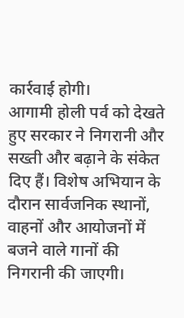कार्रवाई होगी।
आगामी होली पर्व को देखते हुए सरकार ने निगरानी और सख्ती और बढ़ाने के संकेत दिए हैं। विशेष अभियान के दौरान सार्वजनिक स्थानों, वाहनों और आयोजनों में बजने वाले गानों की निगरानी की जाएगी।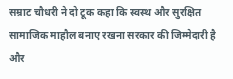सम्राट चौधरी ने दो टूक कहा कि स्वस्थ और सुरक्षित सामाजिक माहौल बनाए रखना सरकार की जिम्मेदारी है और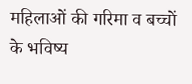महिलाओं की गरिमा व बच्चों के भविष्य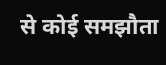से कोई समझौता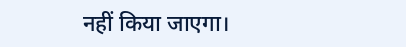नहीं किया जाएगा।